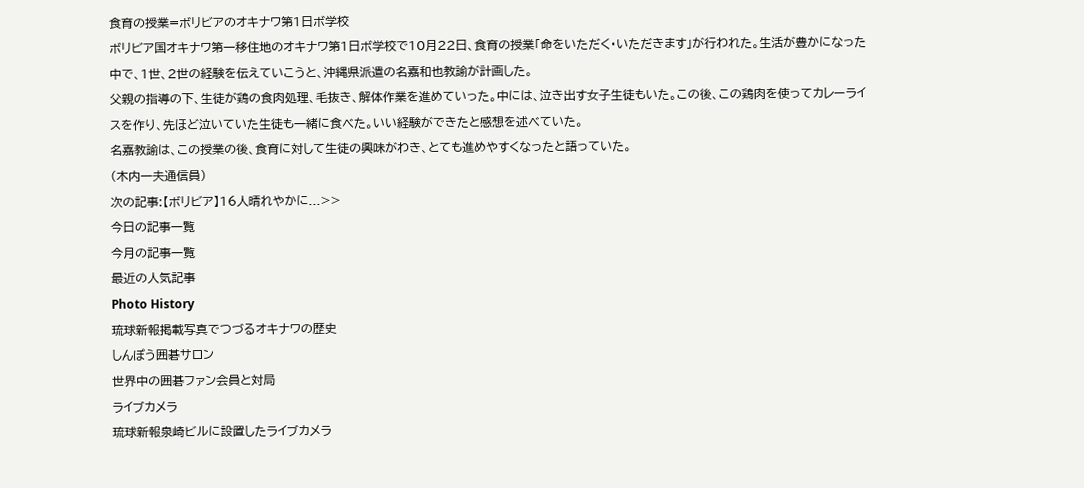食育の授業=ボリビアのオキナワ第1日ボ学校
ボリビア国オキナワ第一移住地のオキナワ第1日ボ学校で10月22日、食育の授業「命をいただく・いただきます」が行われた。生活が豊かになった中で、1世、2世の経験を伝えていこうと、沖縄県派遣の名嘉和也教諭が計画した。
父親の指導の下、生徒が鶏の食肉処理、毛抜き、解体作業を進めていった。中には、泣き出す女子生徒もいた。この後、この鶏肉を使ってカレーライスを作り、先ほど泣いていた生徒も一緒に食べた。いい経験ができたと感想を述べていた。
名嘉教諭は、この授業の後、食育に対して生徒の興味がわき、とても進めやすくなったと語っていた。
(木内一夫通信員)
次の記事:【ボリビア】16人晴れやかに...>>
今日の記事一覧
今月の記事一覧
最近の人気記事
Photo History
琉球新報掲載写真でつづるオキナワの歴史
しんぽう囲碁サロン
世界中の囲碁ファン会員と対局
ライブカメラ
琉球新報泉崎ビルに設置したライブカメラ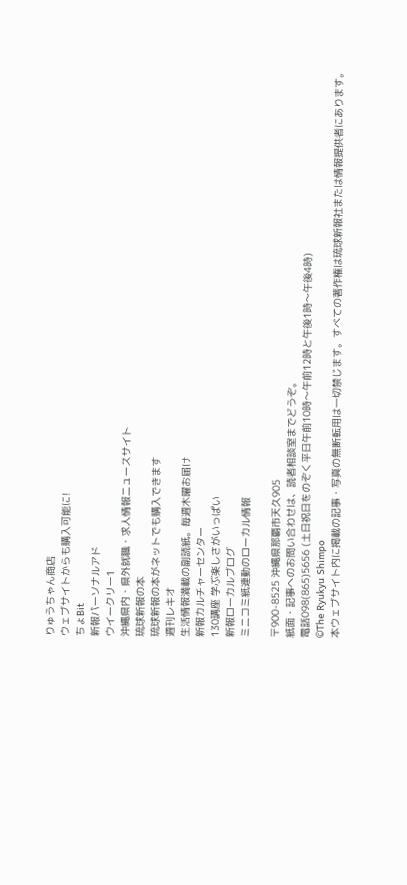りゅうちゃん商店
ウェブサイトからも購入可能に!
ちょBit
新報パーソナルアド
ウイークリー1
沖縄県内・県外就職・求人情報ニュースサイト
琉球新報の本
琉球新報の本がネットでも購入できます
週刊レキオ
生活情報満載の副読紙。毎週木曜お届け
新報カルチャーセンター
130講座 学ぶ楽しさがいっぱい
新報ローカルブログ
ミニコミ紙連動のローカル情報

〒900-8525 沖縄県那覇市天久905
紙面・記事へのお問い合わせは、読者相談室までどうぞ。
電話098(865)5656 (土日祝日をのぞく平日午前10時〜午前12時と午後1時〜午後4時)
©The Ryukyu Shimpo
本ウェブサイト内に掲載の記事・写真の無断転用は一切禁じます。すべての著作権は琉球新報社または情報提供者にあります。